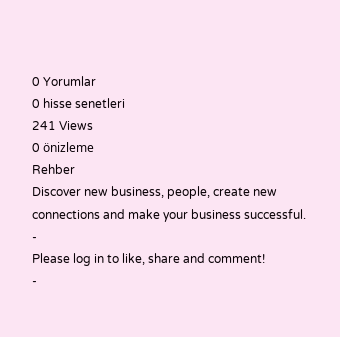0 Yorumlar
0 hisse senetleri
241 Views
0 önizleme
Rehber
Discover new business, people, create new connections and make your business successful.
-
Please log in to like, share and comment!
-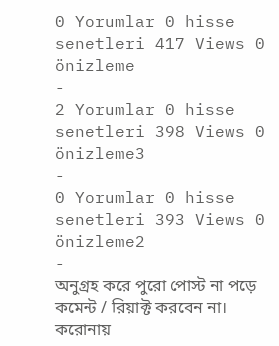0 Yorumlar 0 hisse senetleri 417 Views 0 önizleme
-
2 Yorumlar 0 hisse senetleri 398 Views 0 önizleme3
-
0 Yorumlar 0 hisse senetleri 393 Views 0 önizleme2
-
অনুগ্রহ করে পুরো পোস্ট না পড়ে কমেন্ট / রিয়াক্ট করবেন না।
করোনায়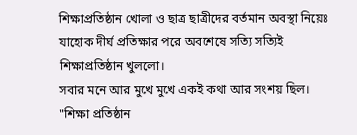শিক্ষাপ্রতিষ্ঠান খোলা ও ছাত্র ছাত্রীদের বর্তমান অবস্থা নিয়েঃ
যাহোক দীর্ঘ প্রতিক্ষার পরে অবশেষে সত্যি সত্যিই শিক্ষাপ্রতিষ্ঠান খুললো।
সবার মনে আর মুখে মুখে একই কথা আর সংশয় ছিল।
"শিক্ষা প্রতিষ্ঠান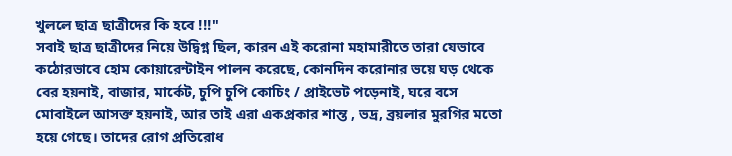খুললে ছাত্র ছাত্রীদের কি হবে !!!"
সবাই ছাত্র ছাত্রীদের নিয়ে উদ্বিগ্ন ছিল, কারন এই করোনা মহামারীতে তারা যেভাবে কঠোরভাবে হোম কোয়ারেন্টাইন পালন করেছে, কোনদিন করোনার ভয়ে ঘড় থেকে বের হয়নাই, বাজার, মার্কেট, চুপি চুপি কোচিং / প্রাইভেট পড়েনাই, ঘরে বসে মোবাইলে আসক্ত হয়নাই, আর তাই এরা একপ্রকার শান্ত , ভদ্র, ব্রয়লার মুরগির মতো হয়ে গেছে। তাদের রোগ প্রতিরোধ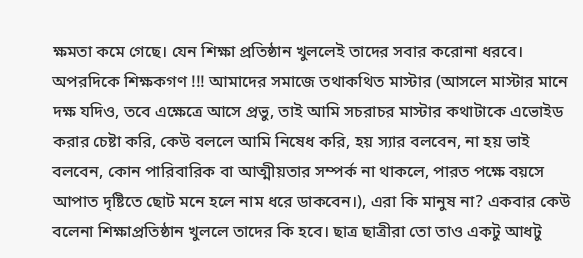ক্ষমতা কমে গেছে। যেন শিক্ষা প্রতিষ্ঠান খুললেই তাদের সবার করোনা ধরবে।
অপরদিকে শিক্ষকগণ !!! আমাদের সমাজে তথাকথিত মাস্টার (আসলে মাস্টার মানে দক্ষ যদিও, তবে এক্ষেত্রে আসে প্রভু, তাই আমি সচরাচর মাস্টার কথাটাকে এভোইড করার চেষ্টা করি, কেউ বললে আমি নিষেধ করি, হয় স্যার বলবেন, না হয় ভাই বলবেন, কোন পারিবারিক বা আত্মীয়তার সম্পর্ক না থাকলে, পারত পক্ষে বয়সে আপাত দৃষ্টিতে ছোট মনে হলে নাম ধরে ডাকবেন।), এরা কি মানুষ না? একবার কেউ বলেনা শিক্ষাপ্রতিষ্ঠান খুললে তাদের কি হবে। ছাত্র ছাত্রীরা তো তাও একটু আধটু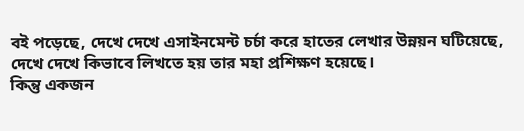বই পড়েছে, দেখে দেখে এসাইনমেন্ট চর্চা করে হাতের লেখার উন্নয়ন ঘটিয়েছে, দেখে দেখে কিভাবে লিখতে হয় তার মহা প্রশিক্ষণ হয়েছে।
কিন্তু একজন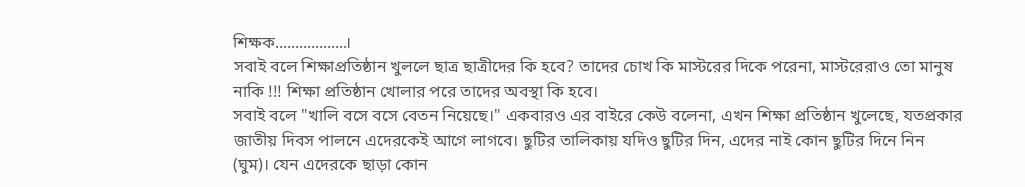শিক্ষক..................।
সবাই বলে শিক্ষাপ্রতিষ্ঠান খুললে ছাত্র ছাত্রীদের কি হবে? তাদের চোখ কি মাস্টরের দিকে পরেনা, মাস্টরেরাও তো মানুষ নাকি !!! শিক্ষা প্রতিষ্ঠান খোলার পরে তাদের অবস্থা কি হবে।
সবাই বলে "খালি বসে বসে বেতন নিয়েছে।" একবারও এর বাইরে কেউ বলেনা, এখন শিক্ষা প্রতিষ্ঠান খুলেছে, যতপ্রকার জাতীয় দিবস পালনে এদেরকেই আগে লাগবে। ছুটির তালিকায় যদিও ছুটির দিন, এদের নাই কোন ছুটির দিনে নিন (ঘুম)। যেন এদেরকে ছাড়া কোন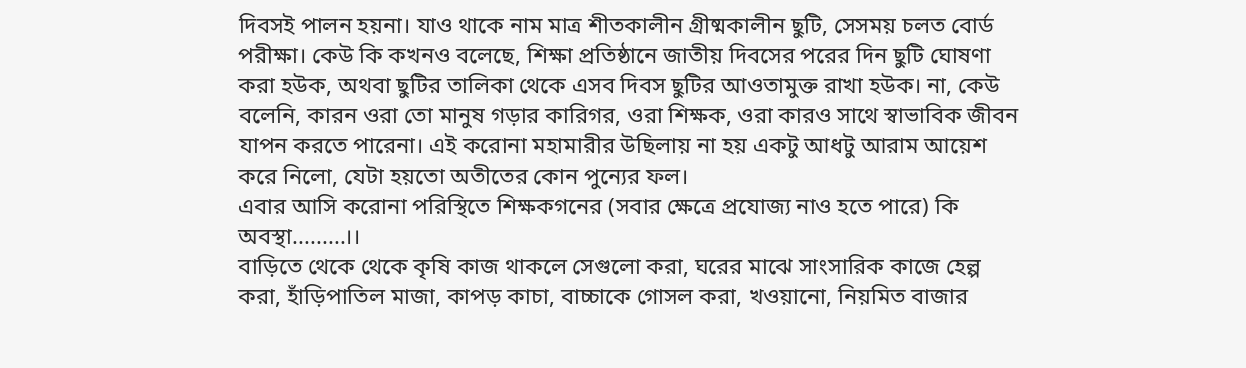দিবসই পালন হয়না। যাও থাকে নাম মাত্র শীতকালীন গ্রীষ্মকালীন ছুটি, সেসময় চলত বোর্ড পরীক্ষা। কেউ কি কখনও বলেছে, শিক্ষা প্রতিষ্ঠানে জাতীয় দিবসের পরের দিন ছুটি ঘোষণা করা হউক, অথবা ছুটির তালিকা থেকে এসব দিবস ছুটির আওতামুক্ত রাখা হউক। না, কেউ বলেনি, কারন ওরা তো মানুষ গড়ার কারিগর, ওরা শিক্ষক, ওরা কারও সাথে স্বাভাবিক জীবন যাপন করতে পারেনা। এই করোনা মহামারীর উছিলায় না হয় একটু আধটু আরাম আয়েশ করে নিলো, যেটা হয়তো অতীতের কোন পুন্যের ফল।
এবার আসি করোনা পরিস্থিতে শিক্ষকগনের (সবার ক্ষেত্রে প্রযোজ্য নাও হতে পারে) কি অবস্থা.........।।
বাড়িতে থেকে থেকে কৃষি কাজ থাকলে সেগুলো করা, ঘরের মাঝে সাংসারিক কাজে হেল্প করা, হাঁড়িপাতিল মাজা, কাপড় কাচা, বাচ্চাকে গোসল করা, খওয়ানো, নিয়মিত বাজার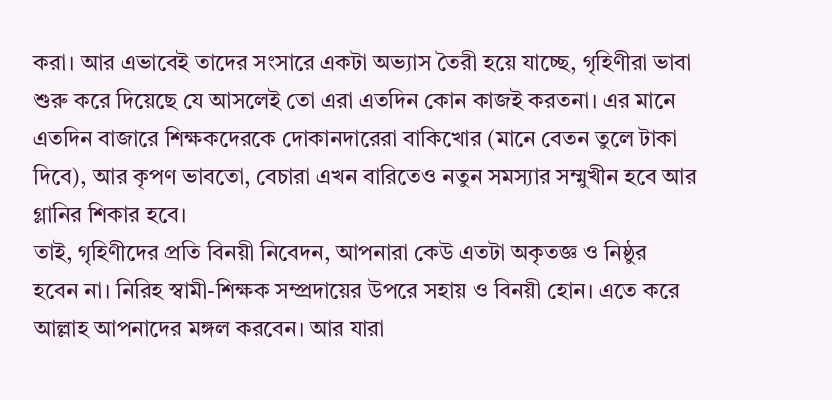করা। আর এভাবেই তাদের সংসারে একটা অভ্যাস তৈরী হয়ে যাচ্ছে, গৃহিণীরা ভাবা শুরু করে দিয়েছে যে আসলেই তো এরা এতদিন কোন কাজই করতনা। এর মানে এতদিন বাজারে শিক্ষকদেরকে দোকানদারেরা বাকিখোর (মানে বেতন তুলে টাকা দিবে), আর কৃপণ ভাবতো, বেচারা এখন বারিতেও নতুন সমস্যার সম্মুখীন হবে আর গ্লানির শিকার হবে।
তাই, গৃহিণীদের প্রতি বিনয়ী নিবেদন, আপনারা কেউ এতটা অকৃতজ্ঞ ও নিষ্ঠুর হবেন না। নিরিহ স্বামী-শিক্ষক সম্প্রদায়ের উপরে সহায় ও বিনয়ী হোন। এতে করে আল্লাহ আপনাদের মঙ্গল করবেন। আর যারা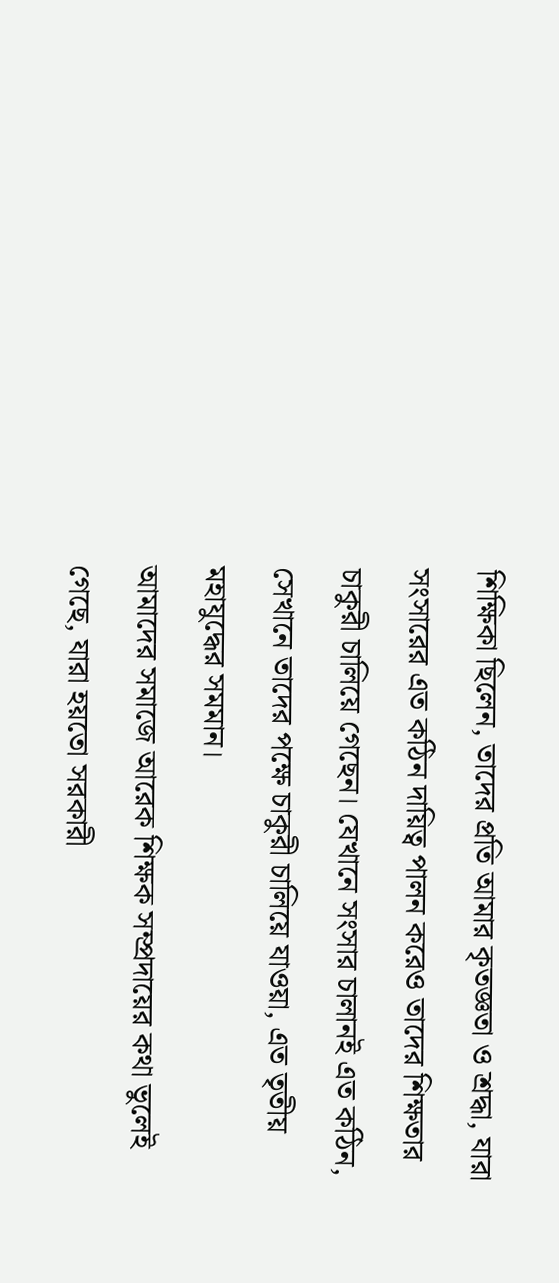শিক্ষিকা ছিলেন, তাদের প্রতি আমার কৃতজ্ঞতা ও শ্রদ্ধা, যারা সংসারের এত কঠিন দায়িত্ব পালন করেও তাদের শিক্ষতার চাকুরী চালিয়ে গেছেন। যেখানে সংসার চালানই এত কঠিন, সেখানে তাদের পক্ষে চাকুরী চালিয়ে যাওয়া, এত তৃতীয় মহাযুদ্ধের সমমান।
আমাদের সমাজে আরেক শিক্ষক সম্প্রদায়ের কথা ভুলেই গেছে, যারা হয়তো সরকারী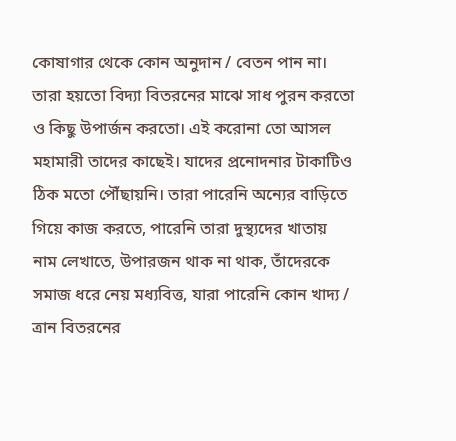কোষাগার থেকে কোন অনুদান / বেতন পান না। তারা হয়তো বিদ্যা বিতরনের মাঝে সাধ পুরন করতো ও কিছু উপার্জন করতো। এই করোনা তো আসল মহামারী তাদের কাছেই। যাদের প্রনোদনার টাকাটিও ঠিক মতো পৌঁছায়নি। তারা পারেনি অন্যের বাড়িতে গিয়ে কাজ করতে, পারেনি তারা দুস্থ্যদের খাতায় নাম লেখাতে, উপারজন থাক না থাক, তাঁদেরকে সমাজ ধরে নেয় মধ্যবিত্ত, যারা পারেনি কোন খাদ্য / ত্রান বিতরনের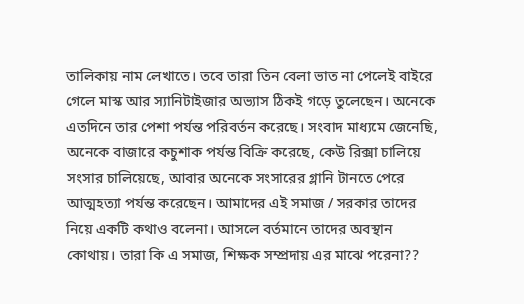তালিকায় নাম লেখাতে। তবে তারা তিন বেলা ভাত না পেলেই বাইরে গেলে মাস্ক আর স্যানিটাইজার অভ্যাস ঠিকই গড়ে তুলেছেন। অনেকে এতদিনে তার পেশা পর্যন্ত পরিবর্তন করেছে। সংবাদ মাধ্যমে জেনেছি, অনেকে বাজারে কচুশাক পর্যন্ত বিক্রি করেছে, কেউ রিক্সা চালিয়ে সংসার চালিয়েছে, আবার অনেকে সংসারের গ্লানি টানতে পেরে আত্মহত্যা পর্যন্ত করেছেন। আমাদের এই সমাজ / সরকার তাদের নিয়ে একটি কথাও বলেনা। আসলে বর্তমানে তাদের অবস্থান কোথায়। তারা কি এ সমাজ, শিক্ষক সম্প্রদায় এর মাঝে পরেনা??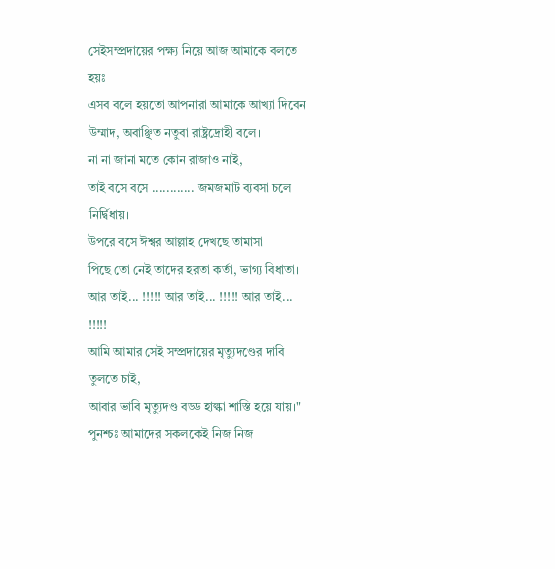সেইসম্প্রদায়ের পক্ষ্য নিয়ে আজ আমাকে বলতে হয়ঃ
এসব বলে হয়তো আপনারা আমাকে আখ্যা দিবেন
উম্মাদ, অবাঞ্ছিত নতুবা রাষ্ট্রদ্রোহী বলে।
না না জানা মতে কোন রাজাও নাই,
তাই বসে বসে ............ জমজমাট ব্যবসা চলে নির্দ্বিধায়।
উপরে বসে ঈশ্বর আল্লাহ দেখছে তামাসা
পিছে তো নেই তাদের হরতা কর্তা, ভাগ্য বিধাতা।
আর তাই... !!!!! আর তাই... !!!!! আর তাই... !!!!!
আমি আমার সেই সম্প্রদায়ের মৃত্যুদণ্ডের দাবি তুলতে চাই,
আবার ভাবি মৃত্যুদণ্ড বড্ড হাল্কা শাস্তি হয়ে যায়।"
পুনশ্চঃ আমাদের সকলকেই নিজ নিজ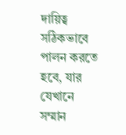দায়িত্ব সঠিকভাবে পালন করতে হবে, যার যেখানে সম্মান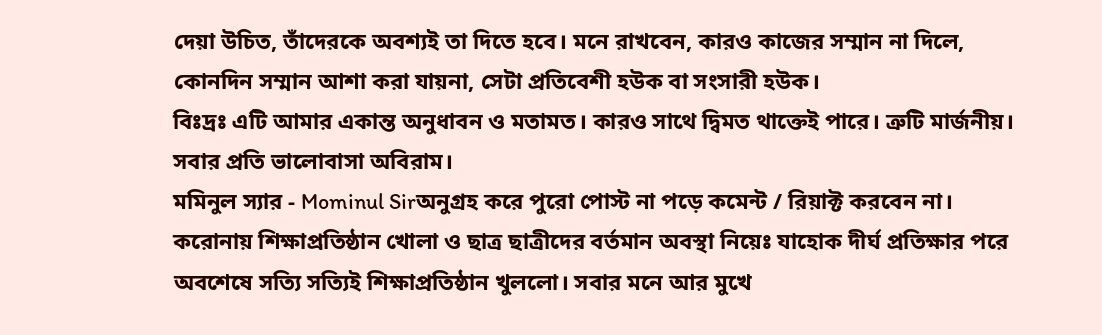দেয়া উচিত, তাঁদেরকে অবশ্যই তা দিতে হবে। মনে রাখবেন, কারও কাজের সম্মান না দিলে, কোনদিন সম্মান আশা করা যায়না, সেটা প্রতিবেশী হউক বা সংসারী হউক।
বিঃদ্রঃ এটি আমার একান্ত অনুধাবন ও মতামত। কারও সাথে দ্বিমত থাক্তেই পারে। ত্রুটি মার্জনীয়। সবার প্রতি ভালোবাসা অবিরাম।
মমিনুল স্যার - Mominul Sirঅনুগ্রহ করে পুরো পোস্ট না পড়ে কমেন্ট / রিয়াক্ট করবেন না। করোনায় শিক্ষাপ্রতিষ্ঠান খোলা ও ছাত্র ছাত্রীদের বর্তমান অবস্থা নিয়েঃ যাহোক দীর্ঘ প্রতিক্ষার পরে অবশেষে সত্যি সত্যিই শিক্ষাপ্রতিষ্ঠান খুললো। সবার মনে আর মুখে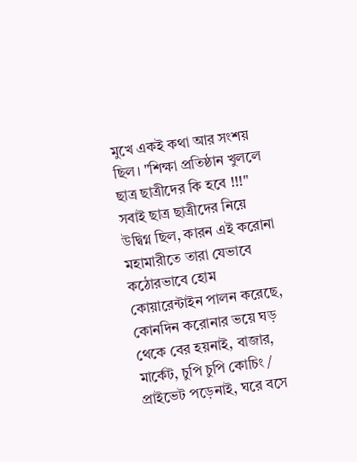মুখে একই কথা আর সংশয় ছিল। "শিক্ষা প্রতিষ্ঠান খুললে ছাত্র ছাত্রীদের কি হবে !!!" সবাই ছাত্র ছাত্রীদের নিয়ে উদ্বিগ্ন ছিল, কারন এই করোনা মহামারীতে তারা যেভাবে কঠোরভাবে হোম কোয়ারেন্টাইন পালন করেছে, কোনদিন করোনার ভয়ে ঘড় থেকে বের হয়নাই, বাজার, মার্কেট, চুপি চুপি কোচিং / প্রাইভেট পড়েনাই, ঘরে বসে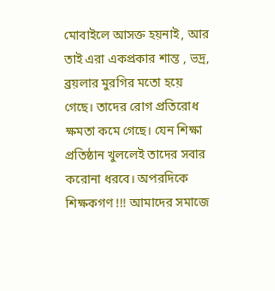মোবাইলে আসক্ত হয়নাই, আর তাই এরা একপ্রকার শান্ত , ভদ্র, ব্রয়লার মুরগির মতো হয়ে গেছে। তাদের রোগ প্রতিরোধ ক্ষমতা কমে গেছে। যেন শিক্ষা প্রতিষ্ঠান খুললেই তাদের সবার করোনা ধরবে। অপরদিকে শিক্ষকগণ !!! আমাদের সমাজে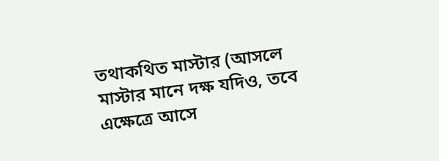তথাকথিত মাস্টার (আসলে মাস্টার মানে দক্ষ যদিও, তবে এক্ষেত্রে আসে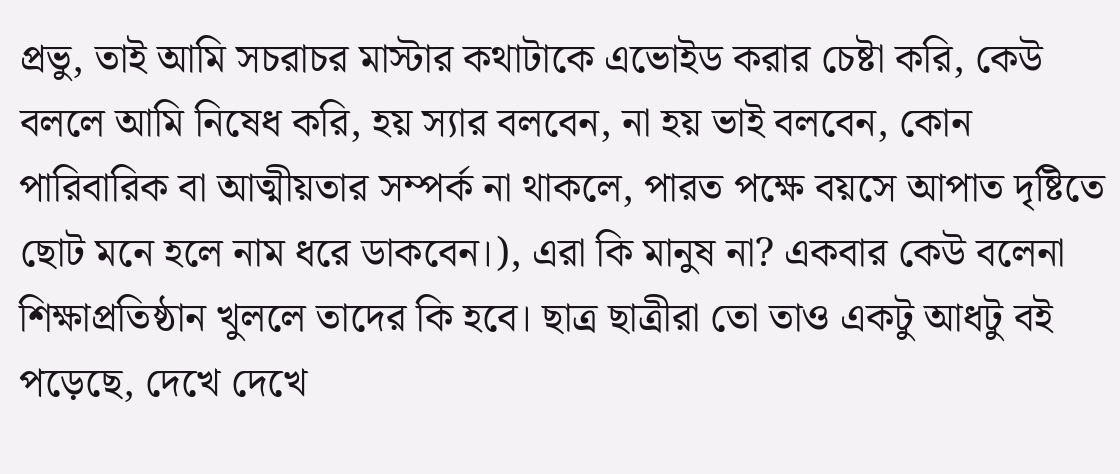প্রভু, তাই আমি সচরাচর মাস্টার কথাটাকে এভোইড করার চেষ্টা করি, কেউ বললে আমি নিষেধ করি, হয় স্যার বলবেন, না হয় ভাই বলবেন, কোন পারিবারিক বা আত্মীয়তার সম্পর্ক না থাকলে, পারত পক্ষে বয়সে আপাত দৃষ্টিতে ছোট মনে হলে নাম ধরে ডাকবেন।), এরা কি মানুষ না? একবার কেউ বলেনা শিক্ষাপ্রতিষ্ঠান খুললে তাদের কি হবে। ছাত্র ছাত্রীরা তো তাও একটু আধটু বই পড়েছে, দেখে দেখে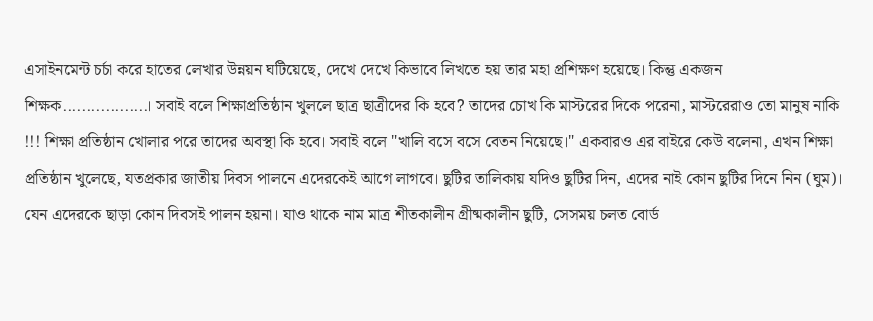এসাইনমেন্ট চর্চা করে হাতের লেখার উন্নয়ন ঘটিয়েছে, দেখে দেখে কিভাবে লিখতে হয় তার মহা প্রশিক্ষণ হয়েছে। কিন্তু একজন শিক্ষক..................। সবাই বলে শিক্ষাপ্রতিষ্ঠান খুললে ছাত্র ছাত্রীদের কি হবে? তাদের চোখ কি মাস্টরের দিকে পরেনা, মাস্টরেরাও তো মানুষ নাকি !!! শিক্ষা প্রতিষ্ঠান খোলার পরে তাদের অবস্থা কি হবে। সবাই বলে "খালি বসে বসে বেতন নিয়েছে।" একবারও এর বাইরে কেউ বলেনা, এখন শিক্ষা প্রতিষ্ঠান খুলেছে, যতপ্রকার জাতীয় দিবস পালনে এদেরকেই আগে লাগবে। ছুটির তালিকায় যদিও ছুটির দিন, এদের নাই কোন ছুটির দিনে নিন (ঘুম)। যেন এদেরকে ছাড়া কোন দিবসই পালন হয়না। যাও থাকে নাম মাত্র শীতকালীন গ্রীষ্মকালীন ছুটি, সেসময় চলত বোর্ড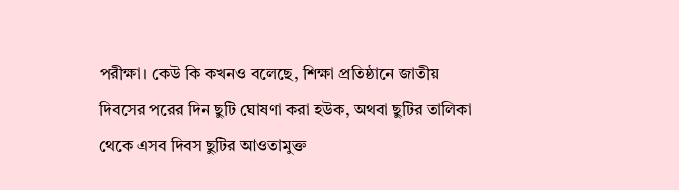পরীক্ষা। কেউ কি কখনও বলেছে, শিক্ষা প্রতিষ্ঠানে জাতীয় দিবসের পরের দিন ছুটি ঘোষণা করা হউক, অথবা ছুটির তালিকা থেকে এসব দিবস ছুটির আওতামুক্ত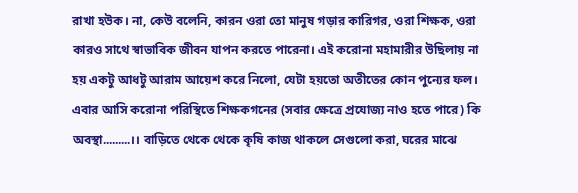রাখা হউক। না, কেউ বলেনি, কারন ওরা তো মানুষ গড়ার কারিগর, ওরা শিক্ষক, ওরা কারও সাথে স্বাভাবিক জীবন যাপন করতে পারেনা। এই করোনা মহামারীর উছিলায় না হয় একটু আধটু আরাম আয়েশ করে নিলো, যেটা হয়তো অতীতের কোন পুন্যের ফল। এবার আসি করোনা পরিস্থিতে শিক্ষকগনের (সবার ক্ষেত্রে প্রযোজ্য নাও হতে পারে) কি অবস্থা.........।। বাড়িতে থেকে থেকে কৃষি কাজ থাকলে সেগুলো করা, ঘরের মাঝে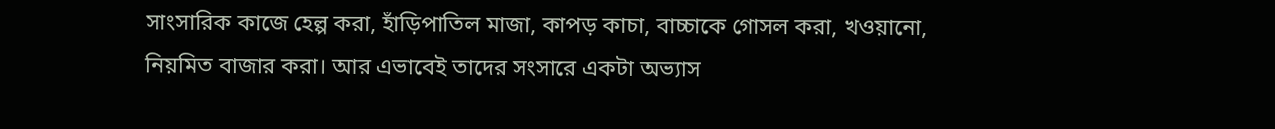সাংসারিক কাজে হেল্প করা, হাঁড়িপাতিল মাজা, কাপড় কাচা, বাচ্চাকে গোসল করা, খওয়ানো, নিয়মিত বাজার করা। আর এভাবেই তাদের সংসারে একটা অভ্যাস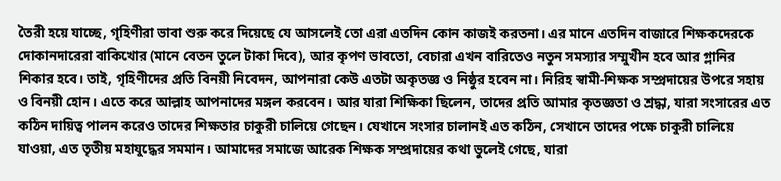তৈরী হয়ে যাচ্ছে, গৃহিণীরা ভাবা শুরু করে দিয়েছে যে আসলেই তো এরা এতদিন কোন কাজই করতনা। এর মানে এতদিন বাজারে শিক্ষকদেরকে দোকানদারেরা বাকিখোর (মানে বেতন তুলে টাকা দিবে), আর কৃপণ ভাবতো, বেচারা এখন বারিতেও নতুন সমস্যার সম্মুখীন হবে আর গ্লানির শিকার হবে। তাই, গৃহিণীদের প্রতি বিনয়ী নিবেদন, আপনারা কেউ এতটা অকৃতজ্ঞ ও নিষ্ঠুর হবেন না। নিরিহ স্বামী-শিক্ষক সম্প্রদায়ের উপরে সহায় ও বিনয়ী হোন। এতে করে আল্লাহ আপনাদের মঙ্গল করবেন। আর যারা শিক্ষিকা ছিলেন, তাদের প্রতি আমার কৃতজ্ঞতা ও শ্রদ্ধা, যারা সংসারের এত কঠিন দায়িত্ব পালন করেও তাদের শিক্ষতার চাকুরী চালিয়ে গেছেন। যেখানে সংসার চালানই এত কঠিন, সেখানে তাদের পক্ষে চাকুরী চালিয়ে যাওয়া, এত তৃতীয় মহাযুদ্ধের সমমান। আমাদের সমাজে আরেক শিক্ষক সম্প্রদায়ের কথা ভুলেই গেছে, যারা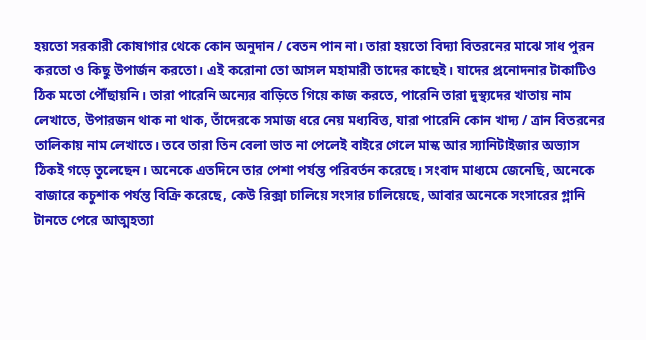হয়তো সরকারী কোষাগার থেকে কোন অনুদান / বেতন পান না। তারা হয়তো বিদ্যা বিতরনের মাঝে সাধ পুরন করতো ও কিছু উপার্জন করতো। এই করোনা তো আসল মহামারী তাদের কাছেই। যাদের প্রনোদনার টাকাটিও ঠিক মতো পৌঁছায়নি। তারা পারেনি অন্যের বাড়িতে গিয়ে কাজ করতে, পারেনি তারা দুস্থ্যদের খাতায় নাম লেখাতে, উপারজন থাক না থাক, তাঁদেরকে সমাজ ধরে নেয় মধ্যবিত্ত, যারা পারেনি কোন খাদ্য / ত্রান বিতরনের তালিকায় নাম লেখাতে। তবে তারা তিন বেলা ভাত না পেলেই বাইরে গেলে মাস্ক আর স্যানিটাইজার অভ্যাস ঠিকই গড়ে তুলেছেন। অনেকে এতদিনে তার পেশা পর্যন্ত পরিবর্তন করেছে। সংবাদ মাধ্যমে জেনেছি, অনেকে বাজারে কচুশাক পর্যন্ত বিক্রি করেছে, কেউ রিক্সা চালিয়ে সংসার চালিয়েছে, আবার অনেকে সংসারের গ্লানি টানতে পেরে আত্মহত্যা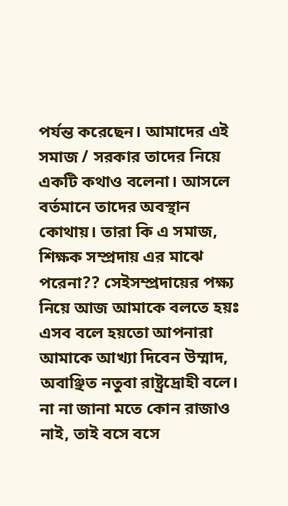পর্যন্ত করেছেন। আমাদের এই সমাজ / সরকার তাদের নিয়ে একটি কথাও বলেনা। আসলে বর্তমানে তাদের অবস্থান কোথায়। তারা কি এ সমাজ, শিক্ষক সম্প্রদায় এর মাঝে পরেনা?? সেইসম্প্রদায়ের পক্ষ্য নিয়ে আজ আমাকে বলতে হয়ঃ এসব বলে হয়তো আপনারা আমাকে আখ্যা দিবেন উম্মাদ, অবাঞ্ছিত নতুবা রাষ্ট্রদ্রোহী বলে। না না জানা মতে কোন রাজাও নাই, তাই বসে বসে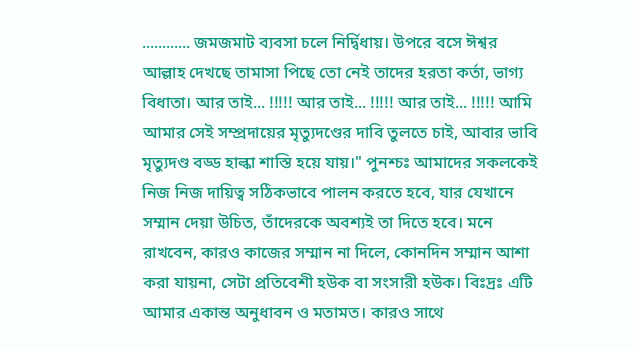............ জমজমাট ব্যবসা চলে নির্দ্বিধায়। উপরে বসে ঈশ্বর আল্লাহ দেখছে তামাসা পিছে তো নেই তাদের হরতা কর্তা, ভাগ্য বিধাতা। আর তাই... !!!!! আর তাই... !!!!! আর তাই... !!!!! আমি আমার সেই সম্প্রদায়ের মৃত্যুদণ্ডের দাবি তুলতে চাই, আবার ভাবি মৃত্যুদণ্ড বড্ড হাল্কা শাস্তি হয়ে যায়।" পুনশ্চঃ আমাদের সকলকেই নিজ নিজ দায়িত্ব সঠিকভাবে পালন করতে হবে, যার যেখানে সম্মান দেয়া উচিত, তাঁদেরকে অবশ্যই তা দিতে হবে। মনে রাখবেন, কারও কাজের সম্মান না দিলে, কোনদিন সম্মান আশা করা যায়না, সেটা প্রতিবেশী হউক বা সংসারী হউক। বিঃদ্রঃ এটি আমার একান্ত অনুধাবন ও মতামত। কারও সাথে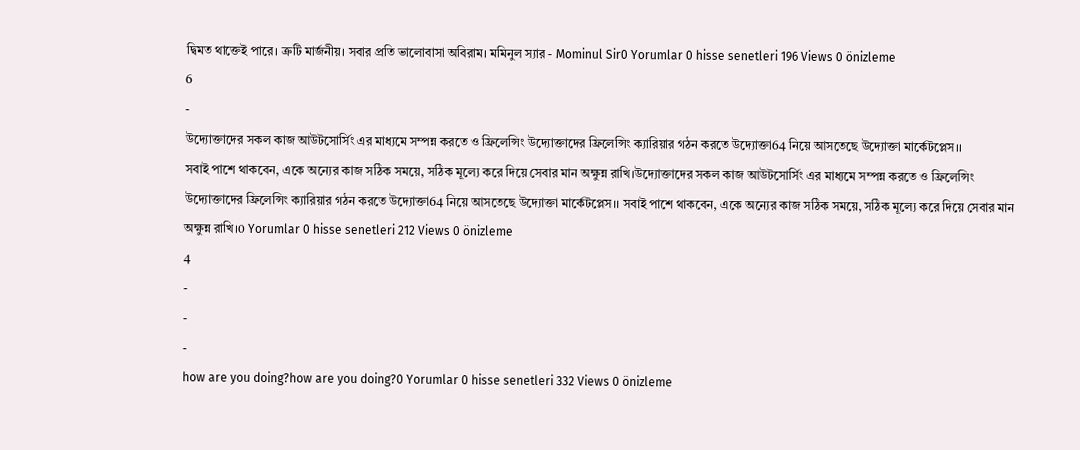দ্বিমত থাক্তেই পারে। ত্রুটি মার্জনীয়। সবার প্রতি ভালোবাসা অবিরাম। মমিনুল স্যার - Mominul Sir0 Yorumlar 0 hisse senetleri 196 Views 0 önizleme
6
-
উদ্যোক্তাদের সকল কাজ আউটসোর্সিং এর মাধ্যমে সম্পন্ন করতে ও ফ্রিলেন্সিং উদ্যোক্তাদের ফ্রিলেন্সিং ক্যারিয়ার গঠন করতে উদ্যোক্তা64 নিয়ে আসতেছে উদ্যোক্তা মার্কেটপ্লেস।।
সবাই পাশে থাকবেন, একে অন্যের কাজ সঠিক সময়ে, সঠিক মূল্যে করে দিয়ে সেবার মান অক্ষুন্ন রাখি।উদ্যোক্তাদের সকল কাজ আউটসোর্সিং এর মাধ্যমে সম্পন্ন করতে ও ফ্রিলেন্সিং উদ্যোক্তাদের ফ্রিলেন্সিং ক্যারিয়ার গঠন করতে উদ্যোক্তা64 নিয়ে আসতেছে উদ্যোক্তা মার্কেটপ্লেস।। সবাই পাশে থাকবেন, একে অন্যের কাজ সঠিক সময়ে, সঠিক মূল্যে করে দিয়ে সেবার মান অক্ষুন্ন রাখি।0 Yorumlar 0 hisse senetleri 212 Views 0 önizleme
4
-
-
-
how are you doing?how are you doing?0 Yorumlar 0 hisse senetleri 332 Views 0 önizleme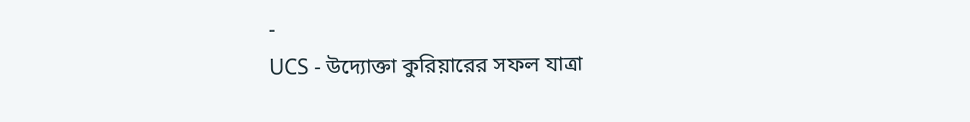-
UCS - উদ্যোক্তা কুরিয়ারের সফল যাত্রা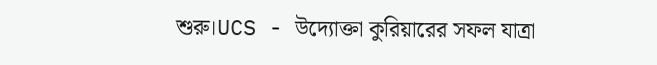শুরু।UCS - উদ্যোক্তা কুরিয়ারের সফল যাত্রা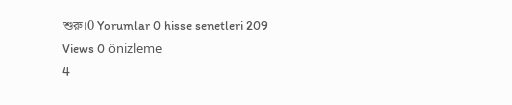শুরু।0 Yorumlar 0 hisse senetleri 209 Views 0 önizleme
4